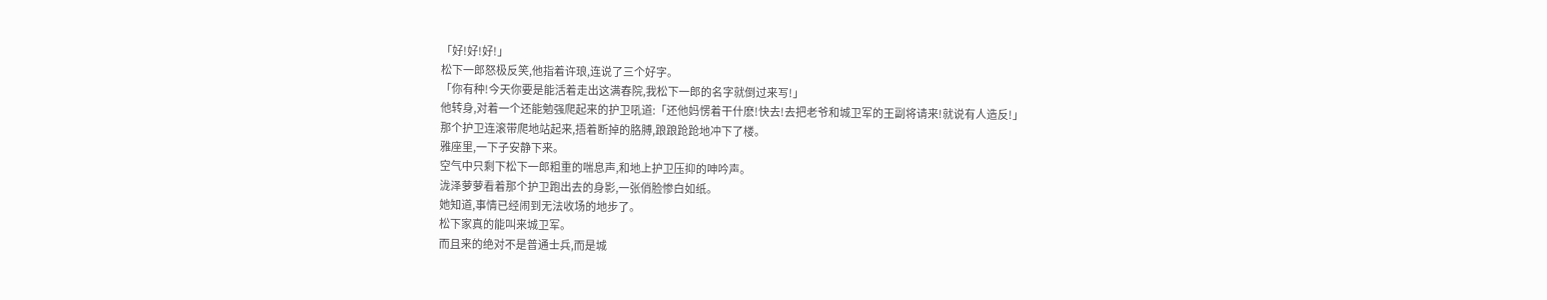「好!好!好!」
松下一郎怒极反笑,他指着许琅,连说了三个好字。
「你有种!今天你要是能活着走出这满春院,我松下一郎的名字就倒过来写!」
他转身,对着一个还能勉强爬起来的护卫吼道:「还他妈愣着干什麽!快去!去把老爷和城卫军的王副将请来!就说有人造反!」
那个护卫连滚带爬地站起来,捂着断掉的胳膊,踉踉跄跄地冲下了楼。
雅座里,一下子安静下来。
空气中只剩下松下一郎粗重的喘息声,和地上护卫压抑的呻吟声。
泷泽萝萝看着那个护卫跑出去的身影,一张俏脸惨白如纸。
她知道,事情已经闹到无法收场的地步了。
松下家真的能叫来城卫军。
而且来的绝对不是普通士兵,而是城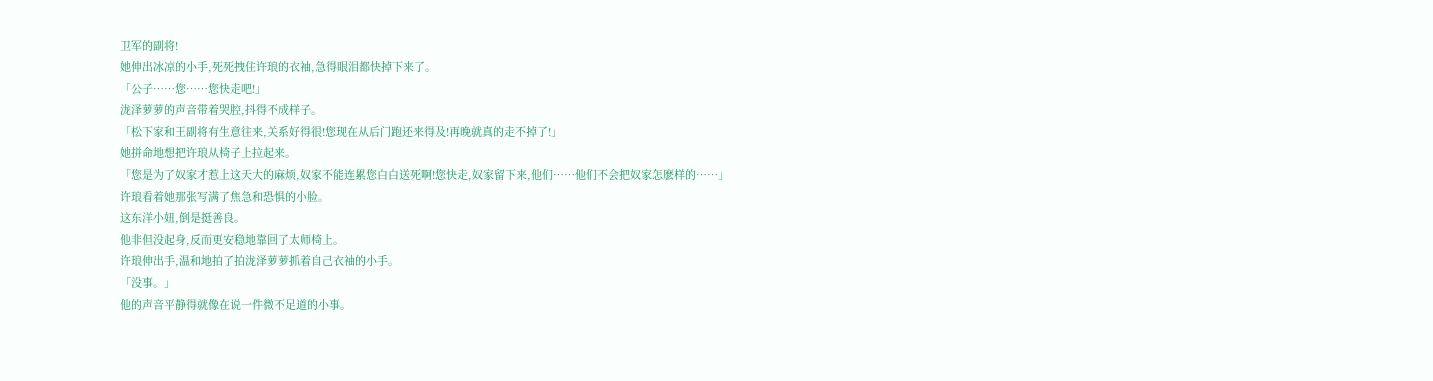卫军的副将!
她伸出冰凉的小手,死死拽住许琅的衣袖,急得眼泪都快掉下来了。
「公子……您……您快走吧!」
泷泽萝萝的声音带着哭腔,抖得不成样子。
「松下家和王副将有生意往来,关系好得很!您现在从后门跑还来得及!再晚就真的走不掉了!」
她拼命地想把许琅从椅子上拉起来。
「您是为了奴家才惹上这天大的麻烦,奴家不能连累您白白送死啊!您快走,奴家留下来,他们……他们不会把奴家怎麽样的……」
许琅看着她那张写满了焦急和恐惧的小脸。
这东洋小妞,倒是挺善良。
他非但没起身,反而更安稳地靠回了太师椅上。
许琅伸出手,温和地拍了拍泷泽萝萝抓着自己衣袖的小手。
「没事。」
他的声音平静得就像在说一件微不足道的小事。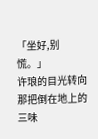「坐好,别慌。」
许琅的目光转向那把倒在地上的三味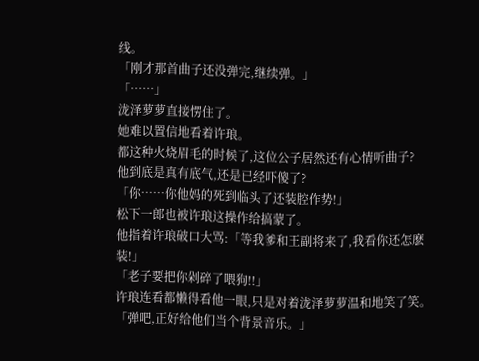线。
「刚才那首曲子还没弹完,继续弹。」
「……」
泷泽萝萝直接愣住了。
她难以置信地看着许琅。
都这种火烧眉毛的时候了,这位公子居然还有心情听曲子?
他到底是真有底气,还是已经吓傻了?
「你……你他妈的死到临头了还装腔作势!」
松下一郎也被许琅这操作给搞蒙了。
他指着许琅破口大骂:「等我爹和王副将来了,我看你还怎麽装!」
「老子要把你剁碎了喂狗!!」
许琅连看都懒得看他一眼,只是对着泷泽萝萝温和地笑了笑。
「弹吧,正好给他们当个背景音乐。」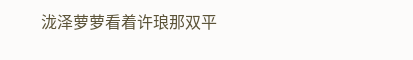泷泽萝萝看着许琅那双平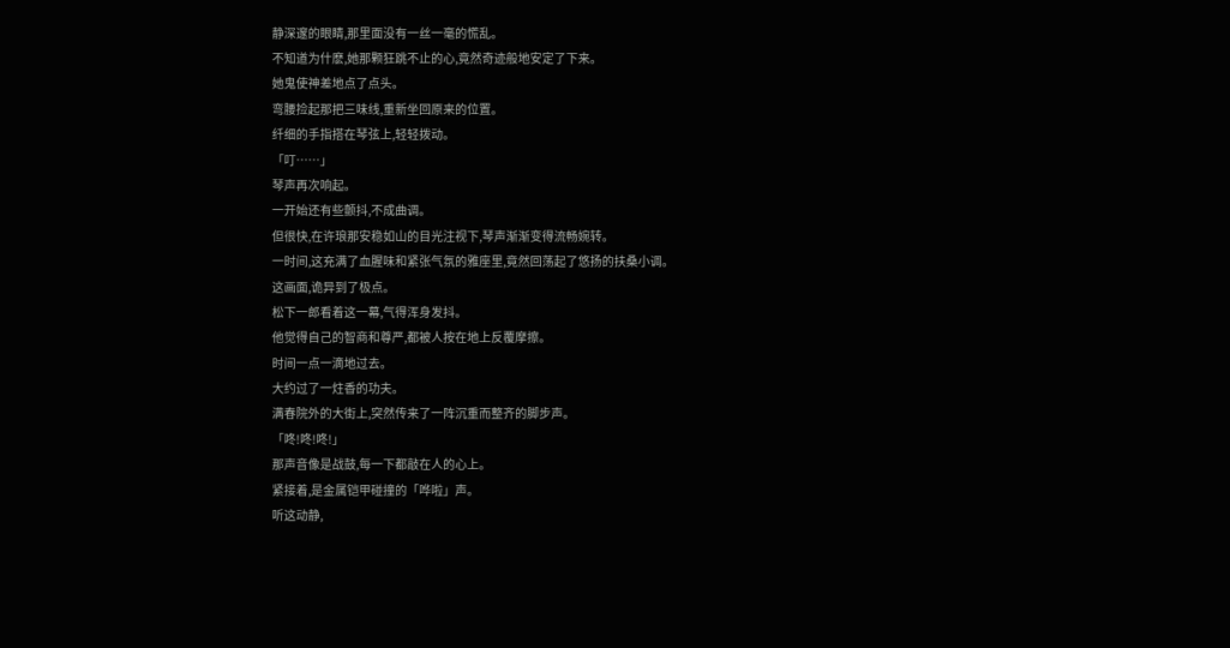静深邃的眼睛,那里面没有一丝一毫的慌乱。
不知道为什麽,她那颗狂跳不止的心,竟然奇迹般地安定了下来。
她鬼使神差地点了点头。
弯腰捡起那把三味线,重新坐回原来的位置。
纤细的手指搭在琴弦上,轻轻拨动。
「叮……」
琴声再次响起。
一开始还有些颤抖,不成曲调。
但很快,在许琅那安稳如山的目光注视下,琴声渐渐变得流畅婉转。
一时间,这充满了血腥味和紧张气氛的雅座里,竟然回荡起了悠扬的扶桑小调。
这画面,诡异到了极点。
松下一郎看着这一幕,气得浑身发抖。
他觉得自己的智商和尊严,都被人按在地上反覆摩擦。
时间一点一滴地过去。
大约过了一炷香的功夫。
满春院外的大街上,突然传来了一阵沉重而整齐的脚步声。
「咚!咚!咚!」
那声音像是战鼓,每一下都敲在人的心上。
紧接着,是金属铠甲碰撞的「哗啦」声。
听这动静,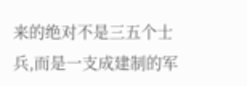来的绝对不是三五个士兵,而是一支成建制的军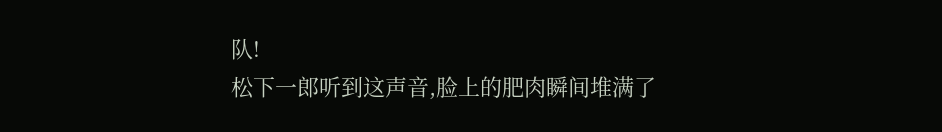队!
松下一郎听到这声音,脸上的肥肉瞬间堆满了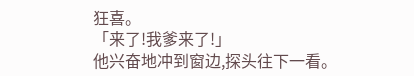狂喜。
「来了!我爹来了!」
他兴奋地冲到窗边,探头往下一看。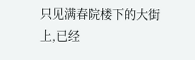只见满春院楼下的大街上,已经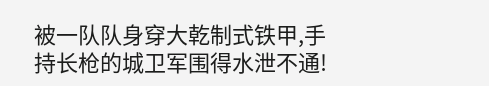被一队队身穿大乾制式铁甲,手持长枪的城卫军围得水泄不通!